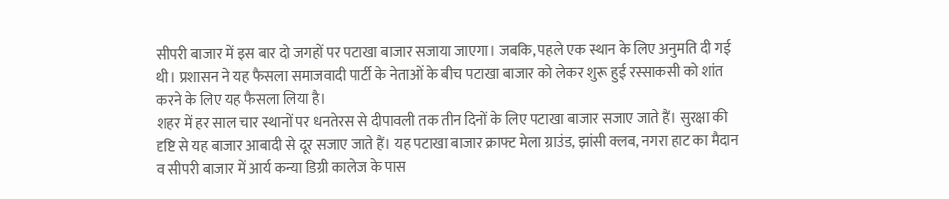सीपरी बाजार में इस बार दो जगहों पर पटाखा बाजार सजाया जाएगा। जबकि, पहले एक स्थान के लिए अनुमति दी गई थी। प्रशासन ने यह फैसला समाजवादी पार्टी के नेताओं के बीच पटाखा बाजार को लेकर शुरू हुई रस्साकसी को शांत करने के लिए यह फैसला लिया है।
शहर में हर साल चार स्थानों पर धनतेरस से दीपावली तक तीन दिनों के लिए पटाखा बाजार सजाए जाते हैं। सुरक्षा की दृष्टि से यह बाजार आबादी से दूर सजाए जाते हैं। यह पटाखा बाजार क्राफ्ट मेला ग्राउंड, झांसी क्लब, नगरा हाट का मैदान व सीपरी बाजार में आर्य कन्या डिग्री कालेज के पास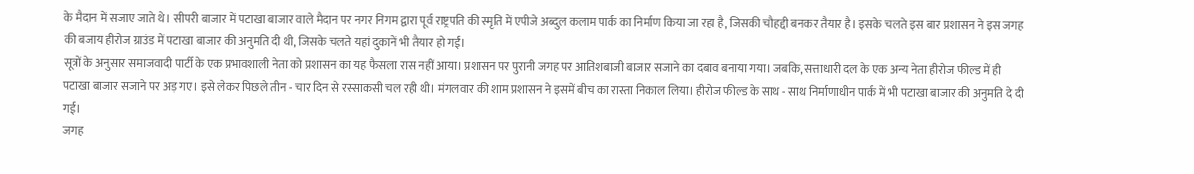के मैदान में सजाए जाते थे। सीपरी बाजार में पटाखा बाजार वाले मैदान पर नगर निगम द्वारा पूर्व राष्ट्रपति की स्मृति में एपीजे अब्दुल कलाम पार्क का निर्माण किया जा रहा है, जिसकी चौहद्दी बनकर तैयार है। इसके चलते इस बार प्रशासन ने इस जगह की बजाय हीरोज ग्राउंड में पटाखा बाजार की अनुमति दी थी, जिसके चलते यहां दुकानें भी तैयार हो गईं।
सूत्रों के अनुसार समाजवादी पार्टी के एक प्रभावशाली नेता को प्रशासन का यह फैसला रास नहीं आया। प्रशासन पर पुरानी जगह पर आतिशबाजी बाजार सजाने का दबाव बनाया गया। जबकि, सत्ताधारी दल के एक अन्य नेता हीरोज फील्ड में ही पटाखा बाजार सजाने पर अड़ गए। इसे लेकर पिछले तीन - चार दिन से रस्साकसी चल रही थी। मंगलवार की शाम प्रशासन ने इसमें बीच का रास्ता निकाल लिया। हीरोज फील्ड के साथ - साथ निर्माणाधीन पार्क में भी पटाखा बाजार की अनुमति दे दी गई।
जगह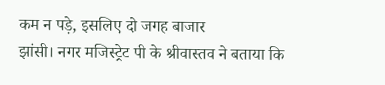कम न पड़े, इसलिए दो जगह बाजार
झांसी। नगर मजिस्ट्रेट पी के श्रीवास्तव ने बताया कि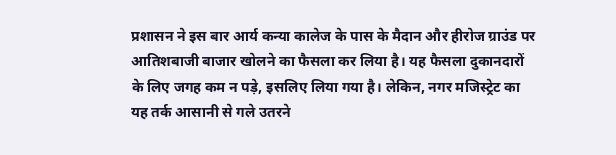प्रशासन ने इस बार आर्य कन्या कालेज के पास के मैदान और हीरोज ग्राउंड पर आतिशबाजी बाजार खोलने का फैसला कर लिया है। यह फैसला दुकानदारों के लिए जगह कम न पड़े, इसलिए लिया गया है। लेकिन, नगर मजिस्ट्रेट का यह तर्क आसानी से गले उतरने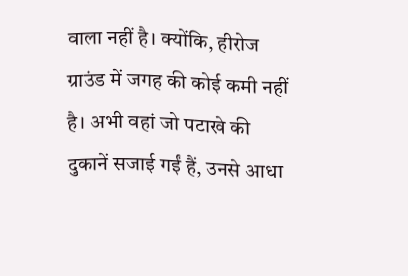वाला नहीं है। क्योंकि, हीरोज ग्राउंड में जगह की कोई कमी नहीं है। अभी वहां जो पटाखे की दुकानें सजाई गईं हैं, उनसे आधा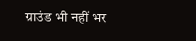ग्राउंड भी नहीं भर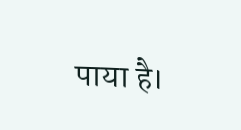पाया है।